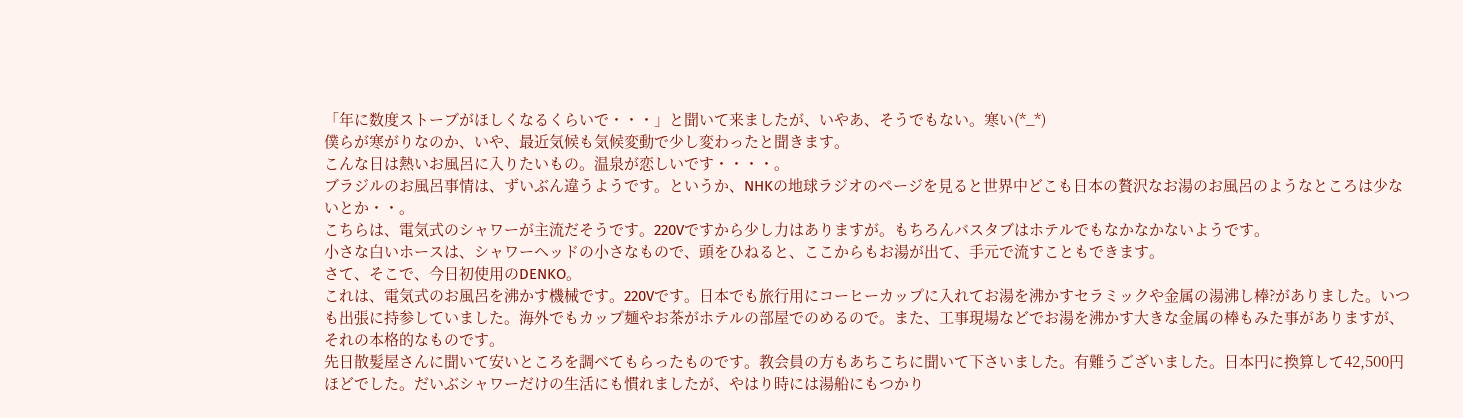「年に数度ストーブがほしくなるくらいで・・・」と聞いて来ましたが、いやあ、そうでもない。寒い(*_*)
僕らが寒がりなのか、いや、最近気候も気候変動で少し変わったと聞きます。
こんな日は熱いお風呂に入りたいもの。温泉が恋しいです・・・・。
ブラジルのお風呂事情は、ずいぶん違うようです。というか、NHKの地球ラジオのページを見ると世界中どこも日本の贅沢なお湯のお風呂のようなところは少ないとか・・。
こちらは、電気式のシャワーが主流だそうです。220Vですから少し力はありますが。もちろんバスタブはホテルでもなかなかないようです。
小さな白いホースは、シャワーヘッドの小さなもので、頭をひねると、ここからもお湯が出て、手元で流すこともできます。
さて、そこで、今日初使用のDENKO。
これは、電気式のお風呂を沸かす機械です。220Vです。日本でも旅行用にコーヒーカップに入れてお湯を沸かすセラミックや金属の湯沸し棒?がありました。いつも出張に持参していました。海外でもカップ麺やお茶がホテルの部屋でのめるので。また、工事現場などでお湯を沸かす大きな金属の棒もみた事がありますが、それの本格的なものです。
先日散髪屋さんに聞いて安いところを調べてもらったものです。教会員の方もあちこちに聞いて下さいました。有難うございました。日本円に換算して42,500円ほどでした。だいぶシャワーだけの生活にも慣れましたが、やはり時には湯船にもつかり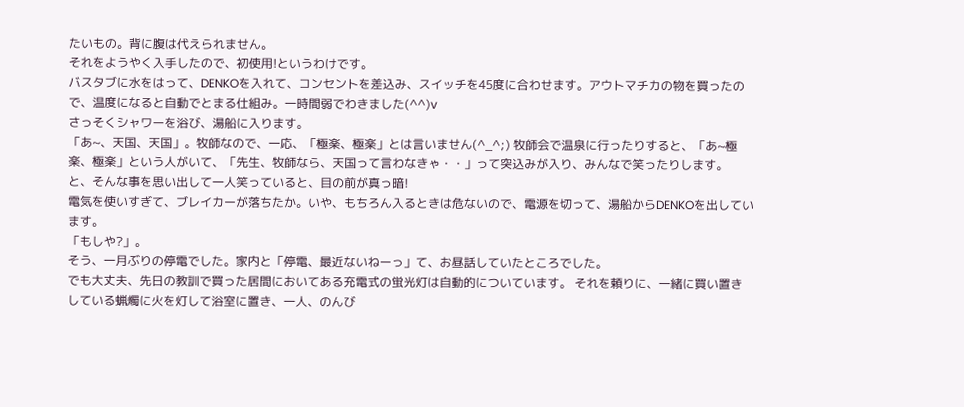たいもの。背に腹は代えられません。
それをようやく入手したので、初使用!というわけです。
バスタブに水をはって、DENKOを入れて、コンセントを差込み、スイッチを45度に合わせます。アウトマチカの物を買ったので、温度になると自動でとまる仕組み。一時間弱でわきました(^^)v
さっそくシャワーを浴び、湯船に入ります。
「あ~、天国、天国」。牧師なので、一応、「極楽、極楽」とは言いません(^_^;) 牧師会で温泉に行ったりすると、「あ~極楽、極楽」という人がいて、「先生、牧師なら、天国って言わなきゃ・・」って突込みが入り、みんなで笑ったりします。
と、そんな事を思い出して一人笑っていると、目の前が真っ暗!
電気を使いすぎて、ブレイカーが落ちたか。いや、もちろん入るときは危ないので、電源を切って、湯船からDENKOを出しています。
「もしや?」。
そう、一月ぶりの停電でした。家内と「停電、最近ないねーっ」て、お昼話していたところでした。
でも大丈夫、先日の教訓で買った居間においてある充電式の蛍光灯は自動的についています。 それを頼りに、一緒に買い置きしている蝋燭に火を灯して浴室に置き、一人、のんび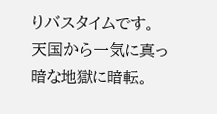りバスタイムです。
天国から一気に真っ暗な地獄に暗転。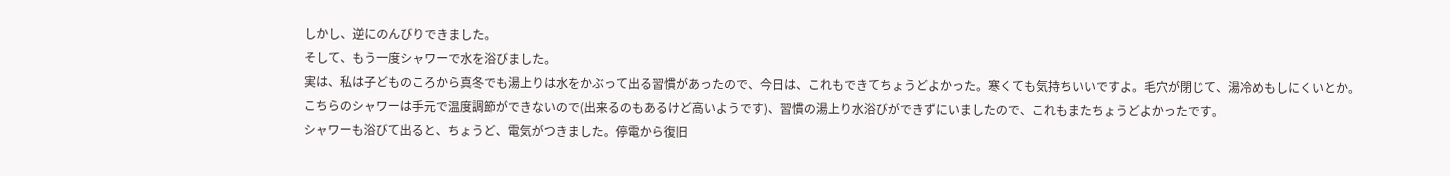しかし、逆にのんびりできました。
そして、もう一度シャワーで水を浴びました。
実は、私は子どものころから真冬でも湯上りは水をかぶって出る習慣があったので、今日は、これもできてちょうどよかった。寒くても気持ちいいですよ。毛穴が閉じて、湯冷めもしにくいとか。
こちらのシャワーは手元で温度調節ができないので(出来るのもあるけど高いようです)、習慣の湯上り水浴びができずにいましたので、これもまたちょうどよかったです。
シャワーも浴びて出ると、ちょうど、電気がつきました。停電から復旧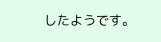したようです。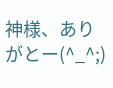神様、ありがとー(^_^;)